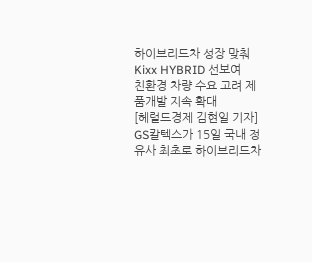하이브리드차 성장 맞춰 Kixx HYBRID 선보여
친환경 차량 수요 고려 제품개발 지속 확대
[헤럴드경제 김현일 기자] GS칼텍스가 15일 국내 정유사 최초로 하이브리드차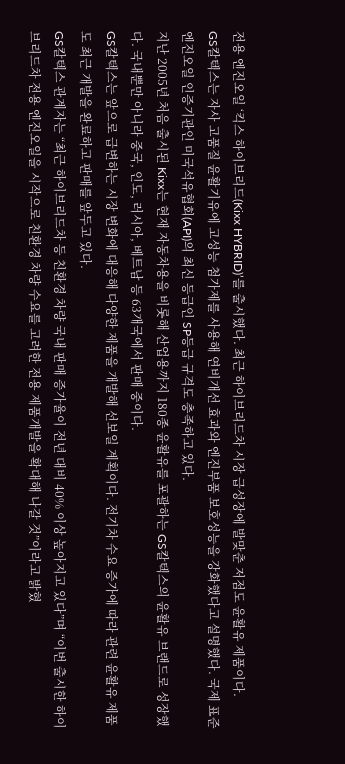전용 엔진오일 ‘킥스 하이브리드(Kixx HYBRID)’를 출시했다. 최근 하이브리드차 시장 급성장에 발맞춘 저점도 윤활유 제품이다.
GS칼텍스는 자사 고품질 윤활기유에 고성능 첨가제를 사용해 연비개선 효과와 엔진부품 보호성능을 강화했다고 설명했다. 국제 표준 엔진오일 인증기관인 미국석유협회(API)의 최신 등급인 SP등급 규격도 충족하고 있다.
지난 2005년 처음 출시된 Kixx는 현재 자동차용을 비롯해 산업용까지 180종 윤활유를 포괄하는 GS칼텍스의 윤활유 브랜드로 성장했다. 국내뿐만 아니라 중국, 인도, 러시아, 베트남 등 63개국에서 판매 중이다.
GS칼텍스는 앞으로 급변하는 시장 변화에 대응해 다양한 제품을 개발해 선보일 계획이다. 전기차 수요 증가에 따라 관련 윤활유 제품도 최근 개발을 완료하고 판매를 앞두고 있다.
GS칼텍스 관계자는 “최근 하이브리드차 등 친환경 차량 국내 판매 증가율이 전년 대비 40% 이상 높아지고 있다”며 “이번 출시한 하이브리드차 전용 엔진오일을 시작으로 친환경 차량 수요를 고려한 전용 제품개발을 확대해 나갈 것”이라고 밝혔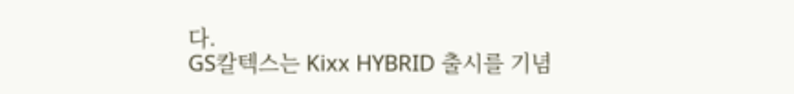다.
GS칼텍스는 Kixx HYBRID 출시를 기념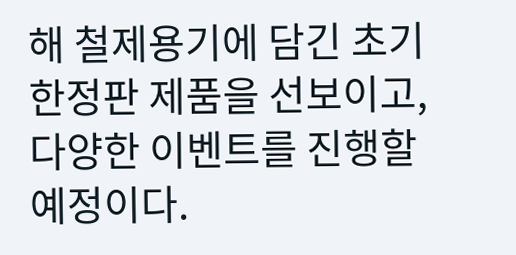해 철제용기에 담긴 초기 한정판 제품을 선보이고, 다양한 이벤트를 진행할 예정이다.